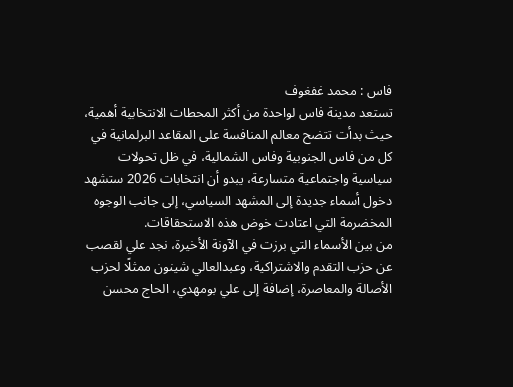فاس : محمد غفغوف
تستعد مدينة فاس لواحدة من أكثر المحطات الانتخابية أهمية، حيث بدأت تتضح معالم المنافسة على المقاعد البرلمانية في كل من فاس الجنوبية وفاس الشمالية، في ظل تحولات سياسية واجتماعية متسارعة، يبدو أن انتخابات 2026 ستشهد دخول أسماء جديدة إلى المشهد السياسي، إلى جانب الوجوه المخضرمة التي اعتادت خوض هذه الاستحقاقات.
من بين الأسماء التي برزت في الآونة الأخيرة، نجد علي لقصب عن حزب التقدم والاشتراكية، وعبدالعالي شينون ممثلًا لحزب الأصالة والمعاصرة، إضافة إلى علي بومهدي، الحاج محسن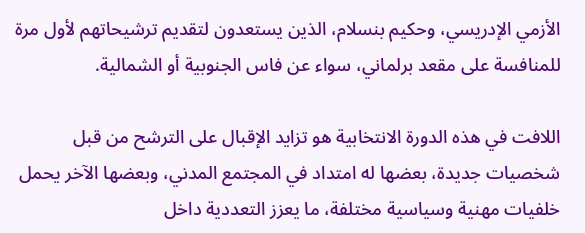الأزمي الإدريسي، وحكيم بنسلام، الذين يستعدون لتقديم ترشيحاتهم لأول مرة للمنافسة على مقعد برلماني، سواء عن فاس الجنوبية أو الشمالية.

اللافت في هذه الدورة الانتخابية هو تزايد الإقبال على الترشح من قبل شخصيات جديدة، بعضها له امتداد في المجتمع المدني، وبعضها الآخر يحمل خلفيات مهنية وسياسية مختلفة، ما يعزز التعددية داخل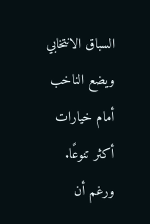السباق الانتخابي ويضع الناخب أمام خيارات أكثر تنوعًا.
ورغم أن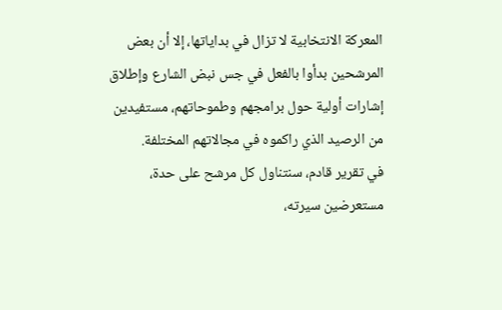المعركة الانتخابية لا تزال في بداياتها، إلا أن بعض المرشحين بدأوا بالفعل في جس نبض الشارع وإطلاق إشارات أولية حول برامجهم وطموحاتهم، مستفيدين من الرصيد الذي راكموه في مجالاتهم المختلفة.
في تقرير قادم، سنتناول كل مرشح على حدة، مستعرضين سيرته،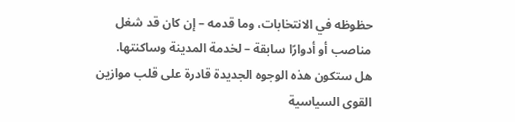حظوظه في الانتخابات، وما قدمه – إن كان قد شغل مناصب أو أدوارًا سابقة – لخدمة المدينة وساكنتها.
هل ستكون هذه الوجوه الجديدة قادرة على قلب موازين القوى السياسية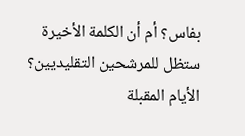بفاس؟ أم أن الكلمة الأخيرة ستظل للمرشحين التقليديين؟ الأيام المقبلة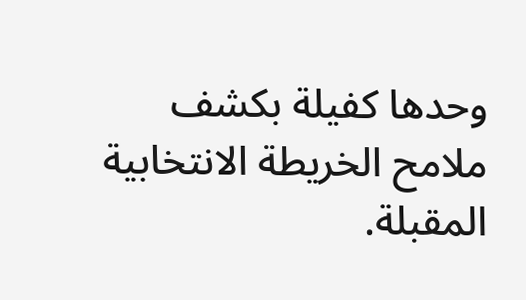وحدها كفيلة بكشف ملامح الخريطة الانتخابية المقبلة.